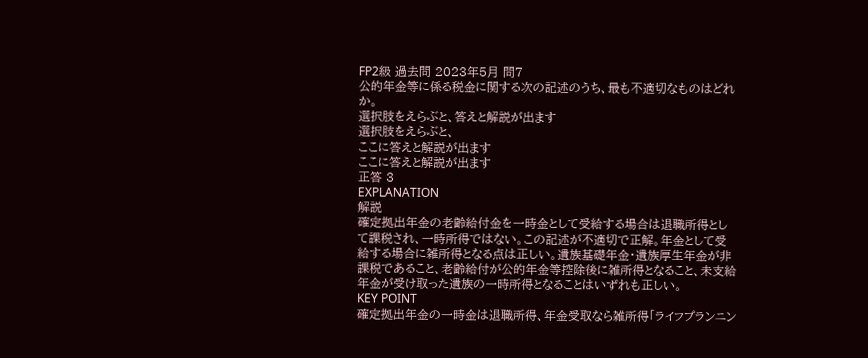FP2級 過去問 2023年5月 問7
公的年金等に係る税金に関する次の記述のうち、最も不適切なものはどれか。
選択肢をえらぶと、答えと解説が出ます
選択肢をえらぶと、
ここに答えと解説が出ます
ここに答えと解説が出ます
正答 3
EXPLANATION
解説
確定拠出年金の老齢給付金を一時金として受給する場合は退職所得として課税され、一時所得ではない。この記述が不適切で正解。年金として受給する場合に雑所得となる点は正しい。遺族基礎年金・遺族厚生年金が非課税であること、老齢給付が公的年金等控除後に雑所得となること、未支給年金が受け取った遺族の一時所得となることはいずれも正しい。
KEY POINT
確定拠出年金の一時金は退職所得、年金受取なら雑所得「ライフプランニン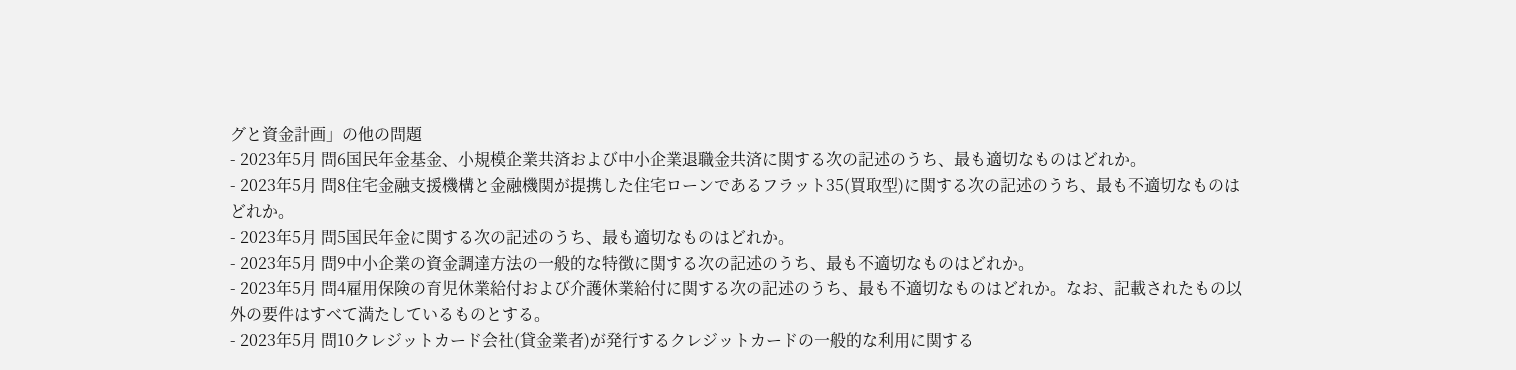グと資金計画」の他の問題
- 2023年5月 問6国民年金基金、小規模企業共済および中小企業退職金共済に関する次の記述のうち、最も適切なものはどれか。
- 2023年5月 問8住宅金融支援機構と金融機関が提携した住宅ローンであるフラット35(買取型)に関する次の記述のうち、最も不適切なものはどれか。
- 2023年5月 問5国民年金に関する次の記述のうち、最も適切なものはどれか。
- 2023年5月 問9中小企業の資金調達方法の一般的な特徴に関する次の記述のうち、最も不適切なものはどれか。
- 2023年5月 問4雇用保険の育児休業給付および介護休業給付に関する次の記述のうち、最も不適切なものはどれか。なお、記載されたもの以外の要件はすべて満たしているものとする。
- 2023年5月 問10クレジットカード会社(貸金業者)が発行するクレジットカードの一般的な利用に関する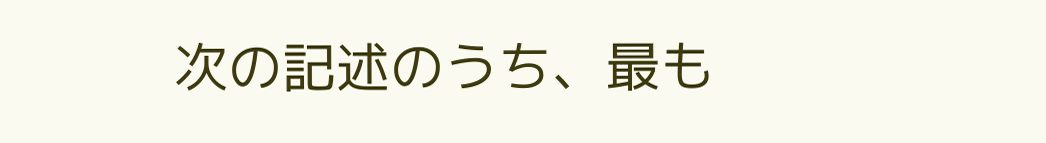次の記述のうち、最も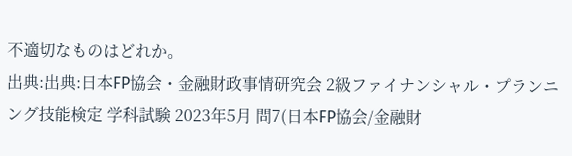不適切なものはどれか。
出典:出典:日本FP協会・金融財政事情研究会 2級ファイナンシャル・プランニング技能検定 学科試験 2023年5月 問7(日本FP協会/金融財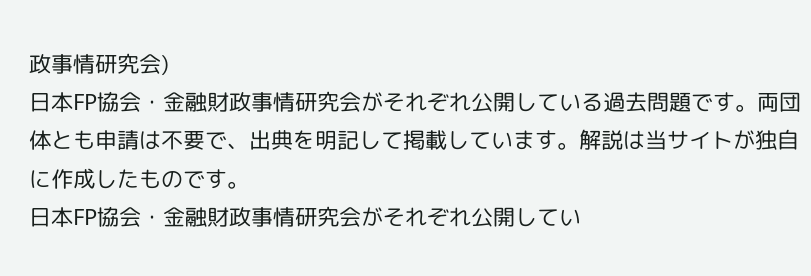政事情研究会)
日本FP協会・金融財政事情研究会がそれぞれ公開している過去問題です。両団体とも申請は不要で、出典を明記して掲載しています。解説は当サイトが独自に作成したものです。
日本FP協会・金融財政事情研究会がそれぞれ公開してい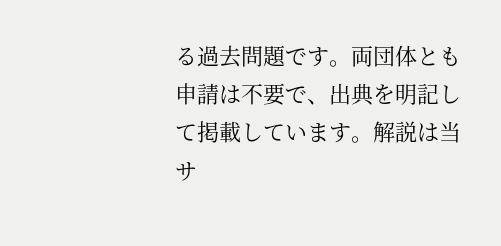る過去問題です。両団体とも申請は不要で、出典を明記して掲載しています。解説は当サ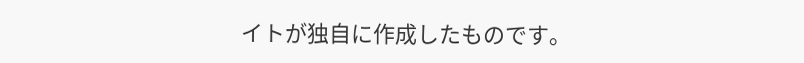イトが独自に作成したものです。